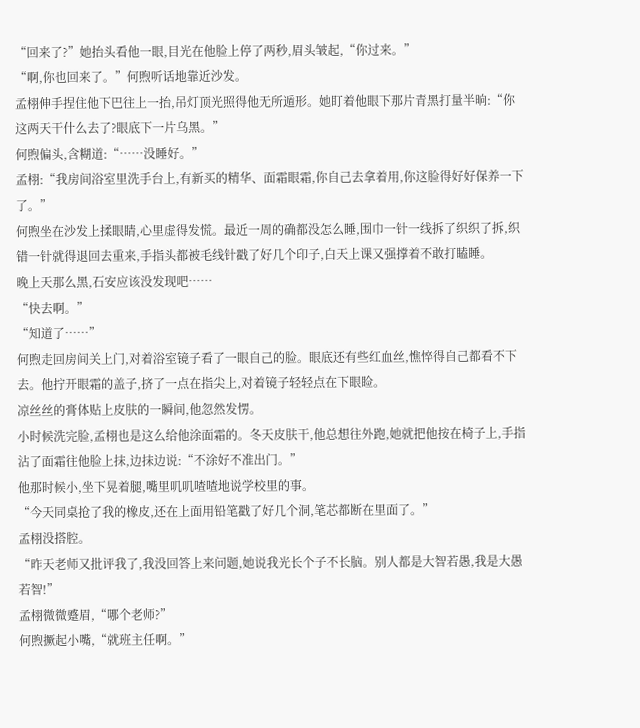“回来了?”她抬头看他一眼,目光在他脸上停了两秒,眉头皱起,“你过来。”
“啊,你也回来了。”何煦听话地靠近沙发。
孟栩伸手捏住他下巴往上一抬,吊灯顶光照得他无所遁形。她盯着他眼下那片青黑打量半晌:“你这两天干什么去了?眼底下一片乌黑。”
何煦偏头,含糊道:“……没睡好。”
孟栩:“我房间浴室里洗手台上,有新买的精华、面霜眼霜,你自己去拿着用,你这脸得好好保养一下了。”
何煦坐在沙发上揉眼睛,心里虚得发慌。最近一周的确都没怎么睡,围巾一针一线拆了织织了拆,织错一针就得退回去重来,手指头都被毛线针戳了好几个印子,白天上课又强撑着不敢打瞌睡。
晚上天那么黑,石安应该没发现吧……
“快去啊。”
“知道了……”
何煦走回房间关上门,对着浴室镜子看了一眼自己的脸。眼底还有些红血丝,憔悴得自己都看不下去。他拧开眼霜的盖子,挤了一点在指尖上,对着镜子轻轻点在下眼睑。
凉丝丝的膏体贴上皮肤的一瞬间,他忽然发愣。
小时候洗完脸,孟栩也是这么给他涂面霜的。冬天皮肤干,他总想往外跑,她就把他按在椅子上,手指沾了面霜往他脸上抹,边抹边说:“不涂好不准出门。”
他那时候小,坐下晃着腿,嘴里叽叽喳喳地说学校里的事。
“今天同桌抢了我的橡皮,还在上面用铅笔戳了好几个洞,笔芯都断在里面了。”
孟栩没搭腔。
“昨天老师又批评我了,我没回答上来问题,她说我光长个子不长脑。别人都是大智若愚,我是大愚若智!”
孟栩微微蹙眉,“哪个老师?”
何煦撅起小嘴,“就班主任啊。”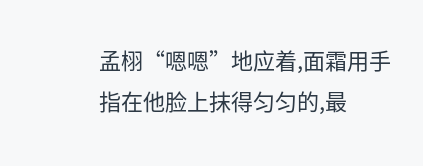孟栩“嗯嗯”地应着,面霜用手指在他脸上抹得匀匀的,最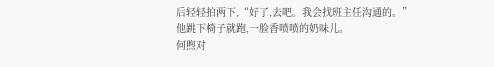后轻轻拍两下,“好了,去吧。我会找班主任沟通的。”
他跳下椅子就跑,一脸香喷喷的奶味儿。
何煦对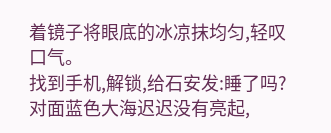着镜子将眼底的冰凉抹均匀,轻叹口气。
找到手机,解锁,给石安发:睡了吗?
对面蓝色大海迟迟没有亮起,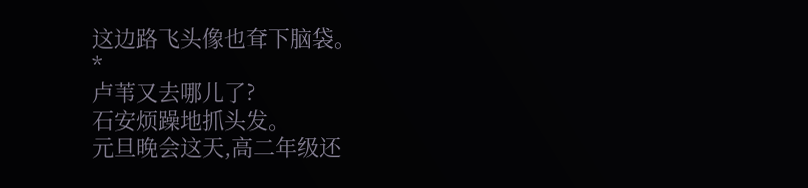这边路飞头像也耷下脑袋。
*
卢苇又去哪儿了?
石安烦躁地抓头发。
元旦晚会这天,高二年级还